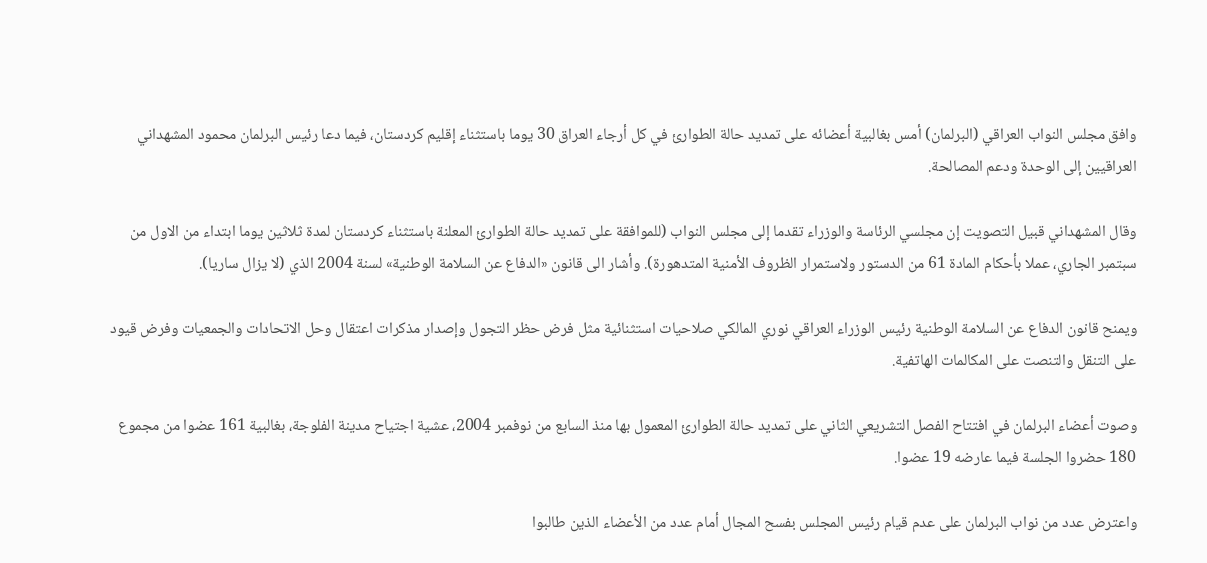وافق مجلس النواب العراقي (البرلمان) أمس بغالبية أعضائه على تمديد حالة الطوارئ في كل أرجاء العراق 30 يوما باستثناء إقليم كردستان، فيما دعا رئيس البرلمان محمود المشهداني العراقيين إلى الوحدة ودعم المصالحة.

وقال المشهداني قبيل التصويت إن مجلسي الرئاسة والوزراء تقدما إلى مجلس النواب (للموافقة على تمديد حالة الطوارئ المعلنة باستثناء كردستان لمدة ثلاثين يوما ابتداء من الاول من سبتمبر الجاري، عملا بأحكام المادة 61 من الدستور ولاستمرار الظروف الأمنية المتدهورة). وأشار الى قانون «الدفاع عن السلامة الوطنية» لسنة 2004 الذي (لا يزال ساريا).

ويمنح قانون الدفاع عن السلامة الوطنية رئيس الوزراء العراقي نوري المالكي صلاحيات استثنائية مثل فرض حظر التجول وإصدار مذكرات اعتقال وحل الاتحادات والجمعيات وفرض قيود على التنقل والتنصت على المكالمات الهاتفية.

وصوت أعضاء البرلمان في افتتاح الفصل التشريعي الثاني على تمديد حالة الطوارئ المعمول بها منذ السابع من نوفمبر 2004، عشية اجتياح مدينة الفلوجة، بغالبية 161 عضوا من مجموع 180 حضروا الجلسة فيما عارضه 19 عضوا.

واعترض عدد من نواب البرلمان على عدم قيام رئيس المجلس بفسح المجال أمام عدد من الأعضاء الذين طالبوا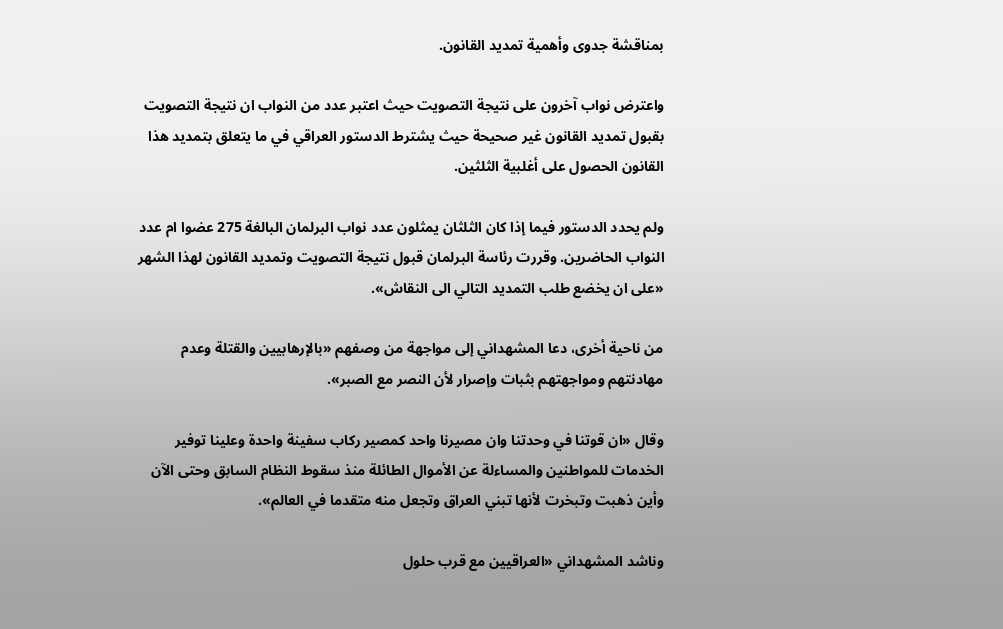بمناقشة جدوى وأهمية تمديد القانون.

واعترض نواب آخرون على نتيجة التصويت حيث اعتبر عدد من النواب ان نتيجة التصويت بقبول تمديد القانون غير صحيحة حيث يشترط الدستور العراقي في ما يتعلق بتمديد هذا القانون الحصول على أغلبية الثلثين.

ولم يحدد الدستور فيما إذا كان الثلثان يمثلون عدد نواب البرلمان البالغة 275 عضوا ام عدد النواب الحاضرين. وقررت رئاسة البرلمان قبول نتيجة التصويت وتمديد القانون لهذا الشهر «على ان يخضع طلب التمديد التالي الى النقاش».

من ناحية أخرى، دعا المشهداني إلى مواجهة من وصفهم «بالإرهابيين والقتلة وعدم مهادنتهم ومواجهتهم بثبات وإصرار لأن النصر مع الصبر».

وقال «ان قوتنا في وحدتنا وان مصيرنا واحد كمصير ركاب سفينة واحدة وعلينا توفير الخدمات للمواطنين والمساءلة عن الأموال الطائلة منذ سقوط النظام السابق وحتى الآن وأين ذهبت وتبخرت لأنها تبني العراق وتجعل منه متقدما في العالم».

وناشد المشهداني «العراقيين مع قرب حلول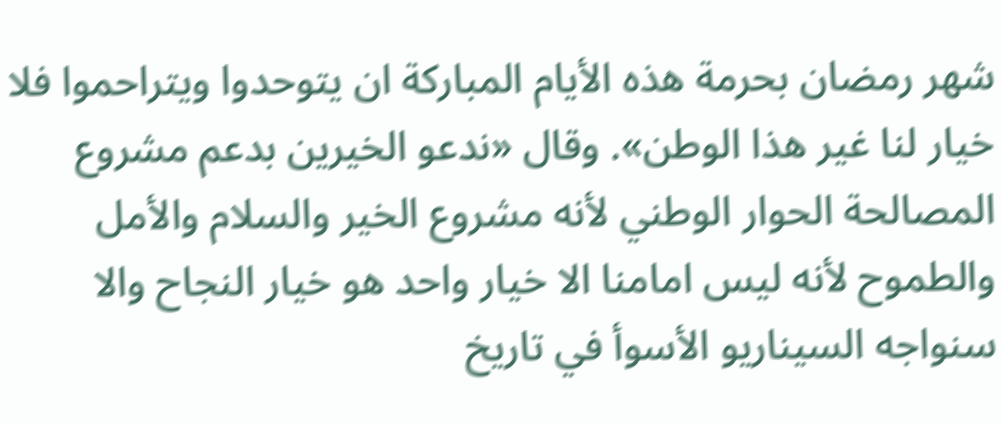شهر رمضان بحرمة هذه الأيام المباركة ان يتوحدوا ويتراحموا فلا خيار لنا غير هذا الوطن». وقال «ندعو الخيرين بدعم مشروع المصالحة الحوار الوطني لأنه مشروع الخير والسلام والأمل والطموح لأنه ليس امامنا الا خيار واحد هو خيار النجاح والا سنواجه السيناريو الأسوأ في تاريخ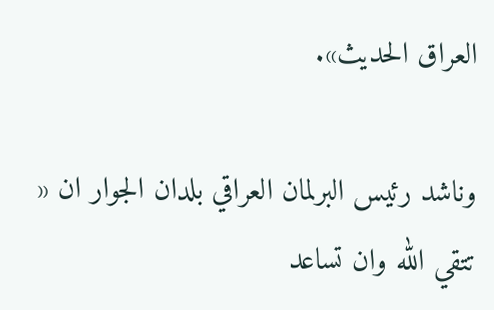العراق الحديث».

وناشد رئيس البرلمان العراقي بلدان الجوار ان « تتقي الله وان تساعد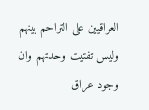العراقيين على التراحم بينهم وليس تفتيت وحدتهم وان وجود عراق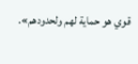قوي هو حماية لهم ولحدودهم».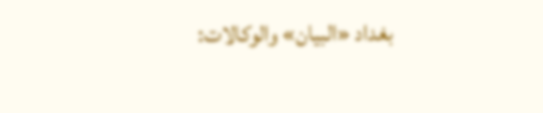بغداد «البيان» والوكالات: